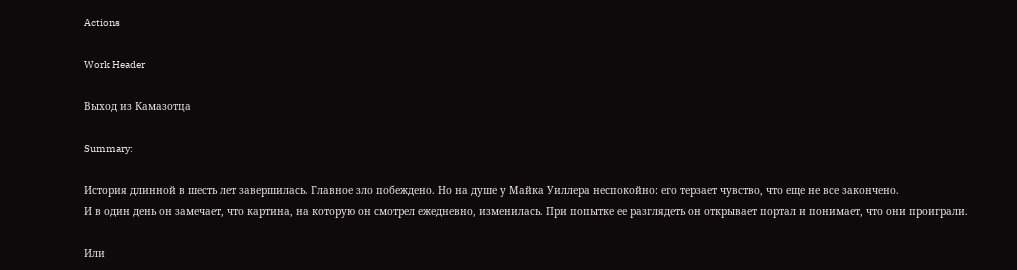Actions

Work Header

Выход из Камазотца

Summary:

История длинной в шесть лет завершилась. Главное зло побеждено. Но на душе у Майка Уиллера неспокойно: его терзает чувство, что еще не все закончено.
И в один день он замечает, что картина, на которую он смотрел ежедневно, изменилась. При попытке ее разглядеть он открывает портал и понимает, что они проиграли.

Или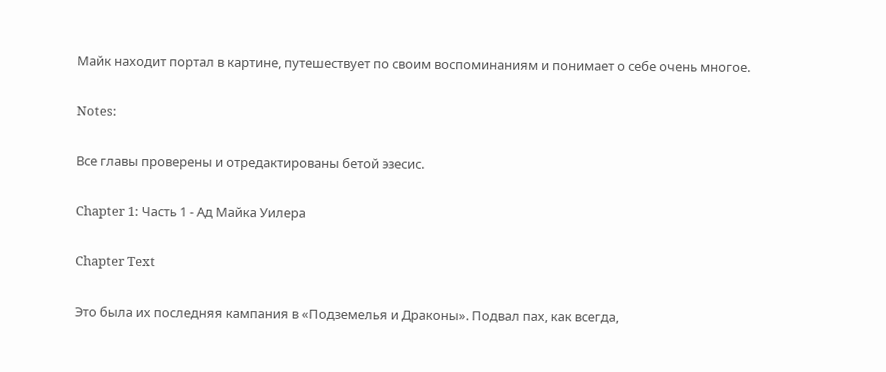Майк находит портал в картине, путешествует по своим воспоминаниям и понимает о себе очень многое.

Notes:

Все главы проверены и отредактированы бетой эзесис.

Chapter 1: Часть 1 - Ад Майка Уилера

Chapter Text

Это была их последняя кампания в «Подземелья и Драконы». Подвал пах, как всегда,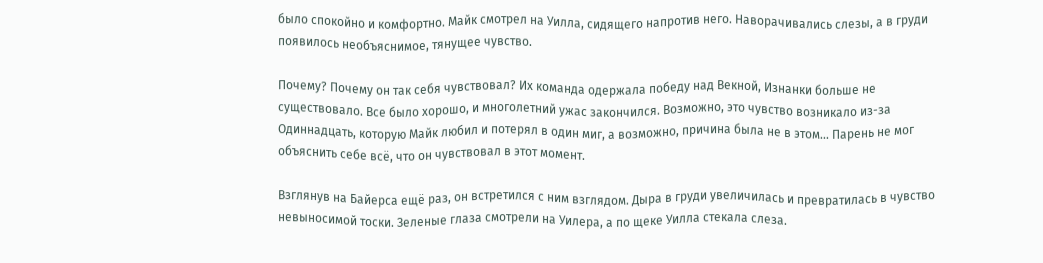было спокойно и комфортно. Майк смотрел на Уилла, сидящего напротив него. Наворачивались слезы, а в груди появилось необъяснимое, тянущее чувство.

Почему? Почему он так себя чувствовал? Их команда одержала победу над Векной, Изнанки больше не существовало. Все было хорошо, и многолетний ужас закончился. Возможно, это чувство возникало из-за Одиннадцать, которую Майк любил и потерял в один миг, а возможно, причина была не в этом... Парень не мог объяснить себе всё, что он чувствовал в этот момент.

Взглянув на Байерса ещё раз, он встретился с ним взглядом. Дыра в груди увеличилась и превратилась в чувство невыносимой тоски. Зеленые глаза смотрели на Уилера, а по щеке Уилла стекала слеза.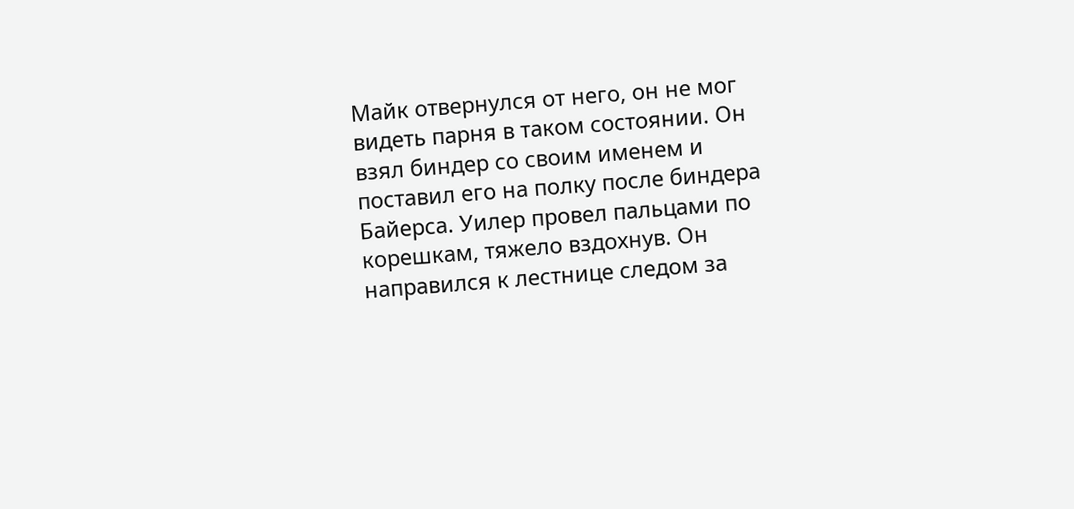Майк отвернулся от него, он не мог видеть парня в таком состоянии. Он взял биндер со своим именем и поставил его на полку после биндера Байерса. Уилер провел пальцами по корешкам, тяжело вздохнув. Он направился к лестнице следом за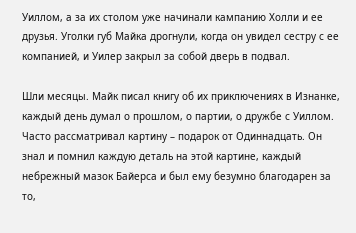Уиллом, а за их столом уже начинали кампанию Холли и ее друзья. Уголки губ Майка дрогнули, когда он увидел сестру с ее компанией, и Уилер закрыл за собой дверь в подвал.

Шли месяцы. Майк писал книгу об их приключениях в Изнанке, каждый день думал о прошлом, о партии, о дружбе с Уиллом. Часто рассматривал картину – подарок от Одиннадцать. Он знал и помнил каждую деталь на этой картине, каждый небрежный мазок Байерса и был ему безумно благодарен за то,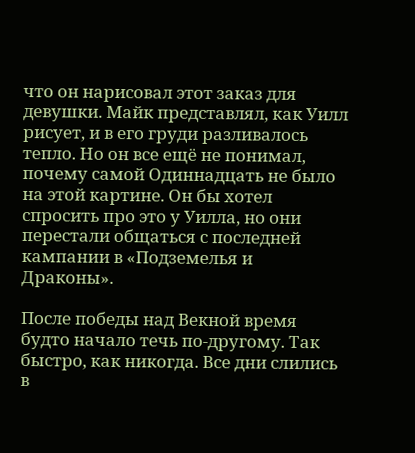что он нарисовал этот заказ для девушки. Майк представлял, как Уилл рисует, и в его груди разливалось тепло. Но он все ещё не понимал, почему самой Одиннадцать не было на этой картине. Он бы хотел спросить про это у Уилла, но они перестали общаться с последней кампании в «Подземелья и Драконы».

После победы над Векной время будто начало течь по-другому. Так быстро, как никогда. Все дни слились в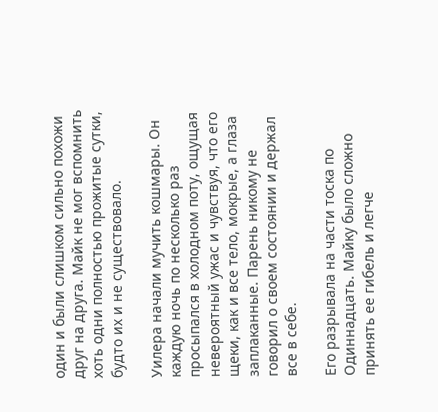один и были слишком сильно похожи друг на друга. Майк не мог вспомнить хоть одни полностью прожитые сутки, будто их и не существовало.

Уилера начали мучить кошмары. Он каждую ночь по несколько раз просыпался в холодном поту, ощущая невероятный ужас и чувствуя, что его щеки, как и все тело, мокрые, а глаза заплаканные. Парень никому не говорил о своем состоянии и держал все в себе.

Его разрывала на части тоска по Одиннадцать. Майку было сложно принять ее гибель и легче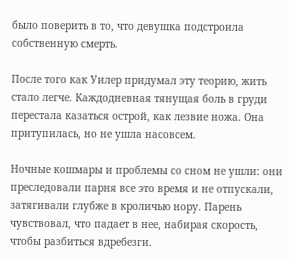было поверить в то, что девушка подстроила собственную смерть.

После того как Уилер придумал эту теорию, жить стало легче. Каждодневная тянущая боль в груди перестала казаться острой, как лезвие ножа. Она притупилась, но не ушла насовсем.

Ночные кошмары и проблемы со сном не ушли: они преследовали парня все это время и не отпускали, затягивали глубже в кроличью нору. Парень чувствовал, что падает в нее, набирая скорость, чтобы разбиться вдребезги.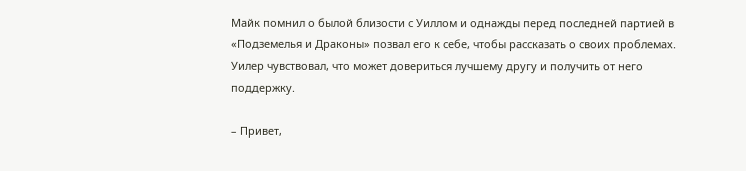Майк помнил о былой близости с Уиллом и однажды перед последней партией в «Подземелья и Драконы» позвал его к себе, чтобы рассказать о своих проблемах. Уилер чувствовал, что может довериться лучшему другу и получить от него поддержку.

– Привет,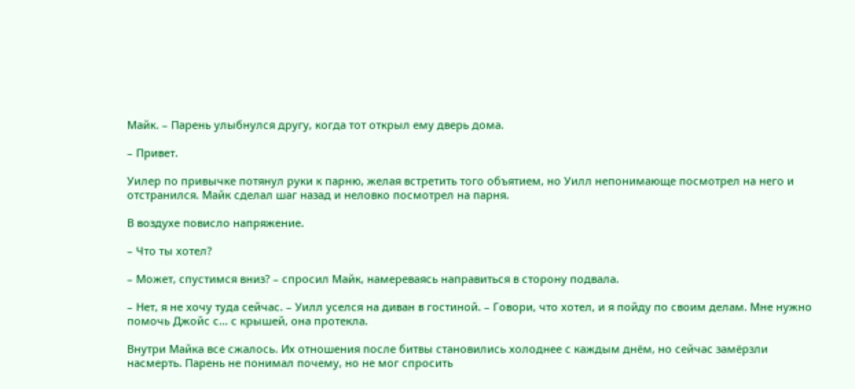Майк. – Парень улыбнулся другу, когда тот открыл ему дверь дома.

– Привет.

Уилер по привычке потянул руки к парню, желая встретить того объятием, но Уилл непонимающе посмотрел на него и отстранился. Майк сделал шаг назад и неловко посмотрел на парня.

В воздухе повисло напряжение.

– Что ты хотел?

– Может, спустимся вниз? – спросил Майк, намереваясь направиться в сторону подвала.

– Нет, я не хочу туда сейчас. – Уилл уселся на диван в гостиной. – Говори, что хотел, и я пойду по своим делам. Мне нужно помочь Джойс с... с крышей, она протекла.

Внутри Майка все сжалось. Их отношения после битвы становились холоднее с каждым днём, но сейчас замёрзли насмерть. Парень не понимал почему, но не мог спросить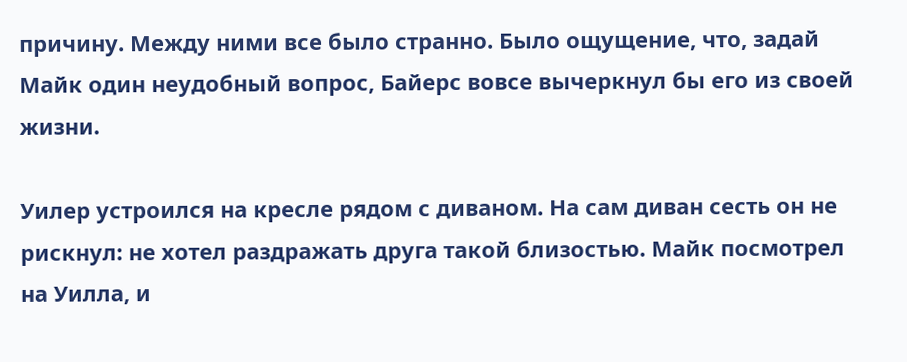причину. Между ними все было странно. Было ощущение, что, задай Майк один неудобный вопрос, Байерс вовсе вычеркнул бы его из своей жизни.

Уилер устроился на кресле рядом с диваном. На сам диван сесть он не рискнул: не хотел раздражать друга такой близостью. Майк посмотрел на Уилла, и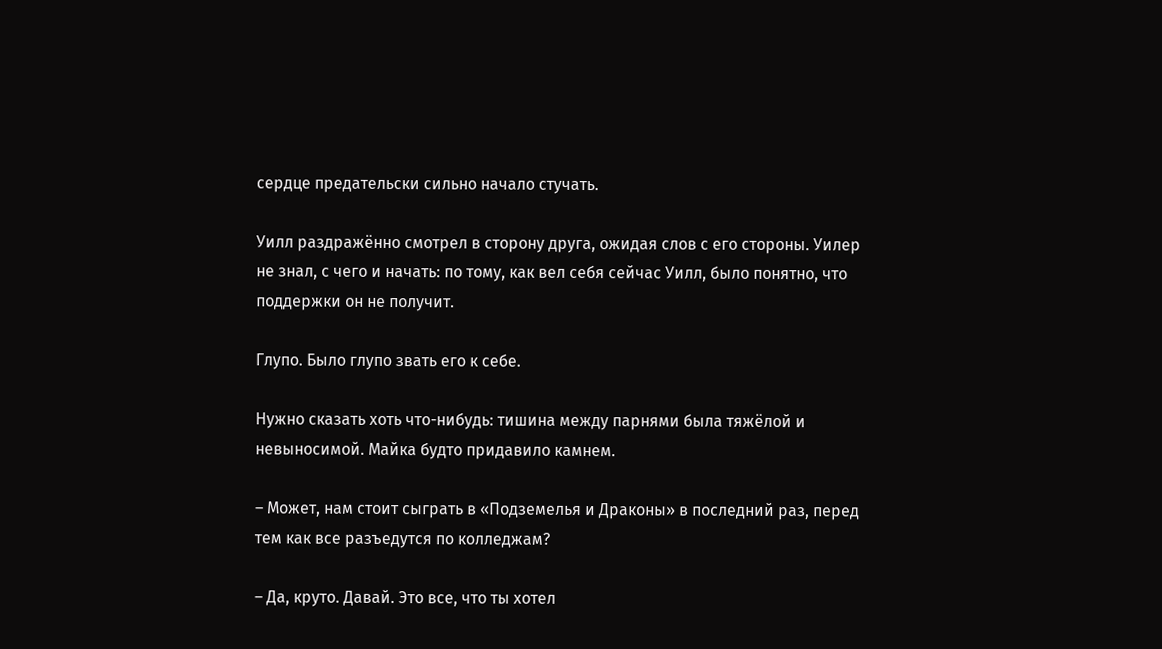сердце предательски сильно начало стучать.

Уилл раздражённо смотрел в сторону друга, ожидая слов с его стороны. Уилер не знал, с чего и начать: по тому, как вел себя сейчас Уилл, было понятно, что поддержки он не получит.

Глупо. Было глупо звать его к себе.

Нужно сказать хоть что-нибудь: тишина между парнями была тяжёлой и невыносимой. Майка будто придавило камнем.

– Может, нам стоит сыграть в «Подземелья и Драконы» в последний раз, перед тем как все разъедутся по колледжам?

– Да, круто. Давай. Это все, что ты хотел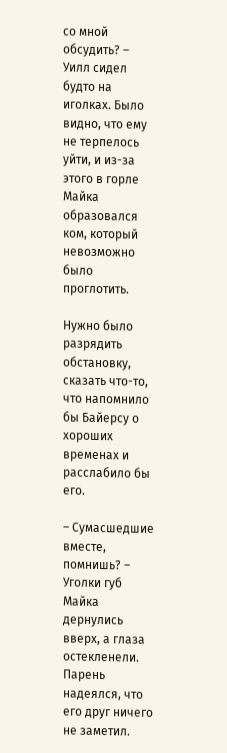со мной обсудить? – Уилл сидел будто на иголках. Было видно, что ему не терпелось уйти, и из-за этого в горле Майка образовался ком, который невозможно было проглотить.

Нужно было разрядить обстановку, сказать что-то, что напомнило бы Байерсу о хороших временах и расслабило бы его.

– Сумасшедшие вместе, помнишь? – Уголки губ Майка дернулись вверх, а глаза остекленели. Парень надеялся, что его друг ничего не заметил.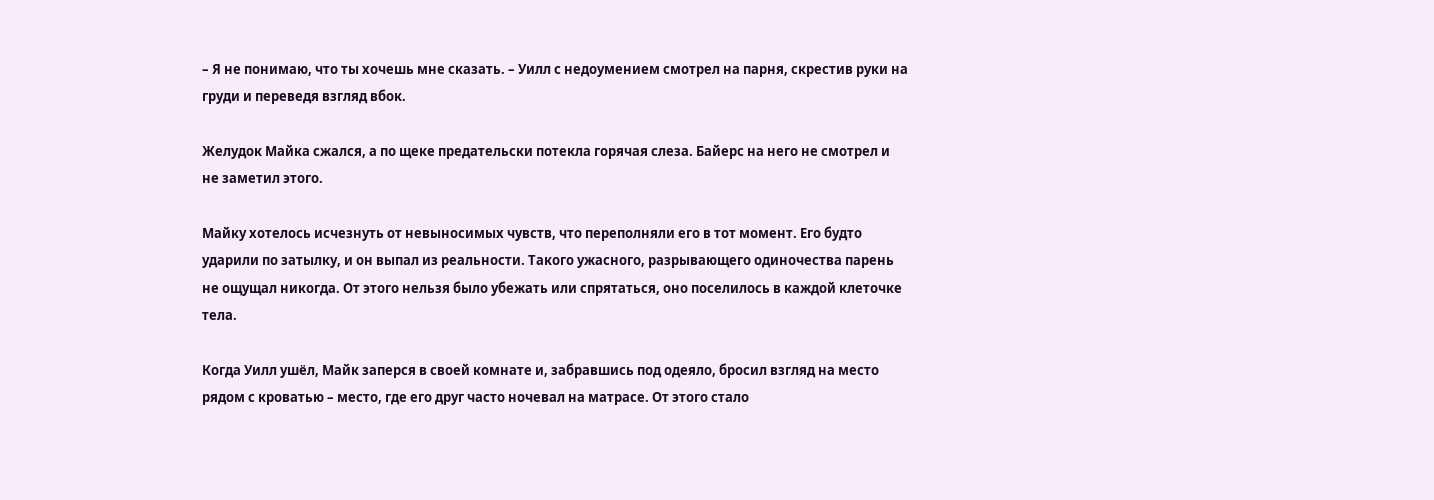– Я не понимаю, что ты хочешь мне сказать. – Уилл с недоумением смотрел на парня, скрестив руки на груди и переведя взгляд вбок.

Желудок Майка сжался, а по щеке предательски потекла горячая слеза. Байерс на него не смотрел и не заметил этого.

Майку хотелось исчезнуть от невыносимых чувств, что переполняли его в тот момент. Его будто ударили по затылку, и он выпал из реальности. Такого ужасного, разрывающего одиночества парень не ощущал никогда. От этого нельзя было убежать или спрятаться, оно поселилось в каждой клеточке тела.

Когда Уилл ушёл, Майк заперся в своей комнате и, забравшись под одеяло, бросил взгляд на место рядом с кроватью – место, где его друг часто ночевал на матрасе. От этого стало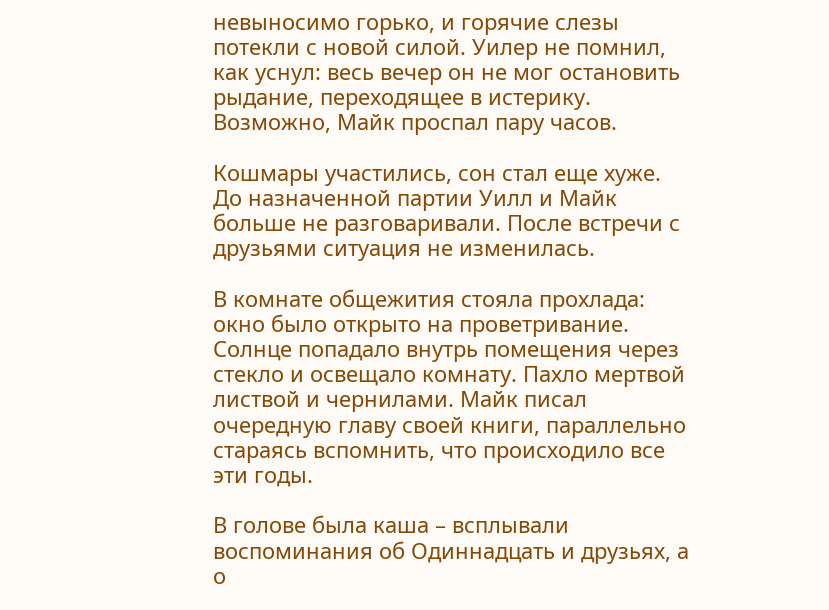невыносимо горько, и горячие слезы потекли с новой силой. Уилер не помнил, как уснул: весь вечер он не мог остановить рыдание, переходящее в истерику. Возможно, Майк проспал пару часов.

Кошмары участились, сон стал еще хуже. До назначенной партии Уилл и Майк больше не разговаривали. После встречи с друзьями ситуация не изменилась.

В комнате общежития стояла прохлада: окно было открыто на проветривание. Солнце попадало внутрь помещения через стекло и освещало комнату. Пахло мертвой листвой и чернилами. Майк писал очередную главу своей книги, параллельно стараясь вспомнить, что происходило все эти годы.

В голове была каша – всплывали воспоминания об Одиннадцать и друзьях, а о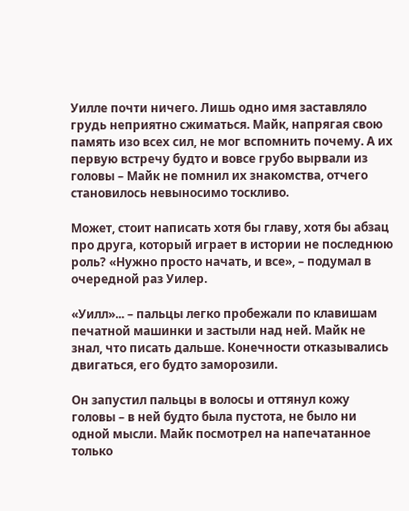Уилле почти ничего. Лишь одно имя заставляло грудь неприятно сжиматься. Майк, напрягая свою память изо всех сил, не мог вспомнить почему. А их первую встречу будто и вовсе грубо вырвали из головы – Майк не помнил их знакомства, отчего становилось невыносимо тоскливо.

Может, стоит написать хотя бы главу, хотя бы абзац про друга, который играет в истории не последнюю роль? «Нужно просто начать, и все», – подумал в очередной раз Уилер.

«Уилл»... – пальцы легко пробежали по клавишам печатной машинки и застыли над ней. Майк не знал, что писать дальше. Конечности отказывались двигаться, его будто заморозили.

Он запустил пальцы в волосы и оттянул кожу головы – в ней будто была пустота, не было ни одной мысли. Майк посмотрел на напечатанное только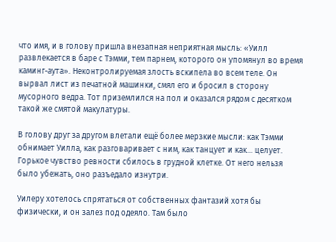что имя, и в голову пришла внезапная неприятная мысль: «Уилл развлекается в баре с Тэмми, тем парнем, которого он упомянул во время каминг-аута». Неконтролируемая злость вскипела во всем теле. Он вырвал лист из печатной машинки, смял его и бросил в сторону мусорного ведра. Тот приземлился на пол и оказался рядом с десятком такой же смятой макулатуры.

В голову друг за другом влетали ещё более мерзкие мысли: как Тэмми обнимает Уилла, как разговаривает с ним, как танцует и как... целует. Горькое чувство ревности сбилось в грудной клетке. От него нельзя было убежать, оно разъедало изнутри.

Уилеру хотелось спрятаться от собственных фантазий хотя бы физически, и он залез под одеяло. Там было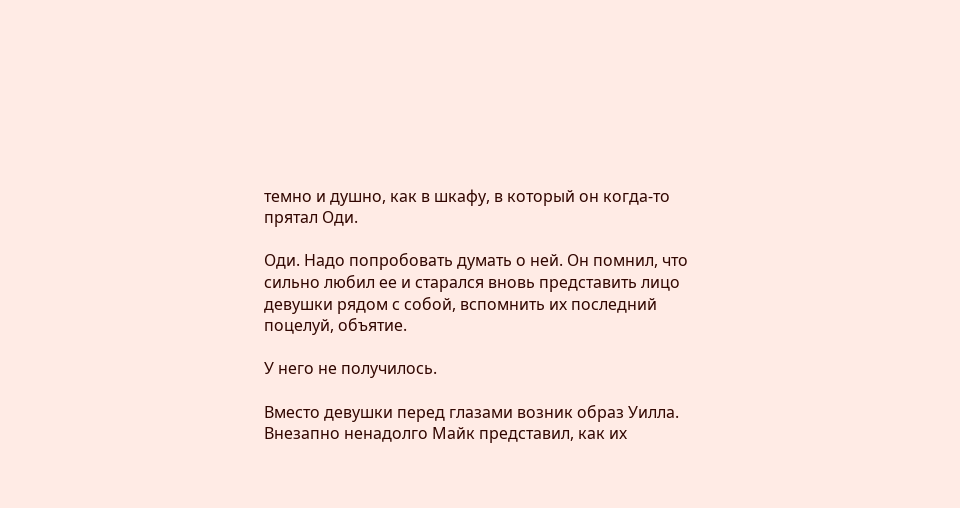темно и душно, как в шкафу, в который он когда-то прятал Оди.

Оди. Надо попробовать думать о ней. Он помнил, что сильно любил ее и старался вновь представить лицо девушки рядом с собой, вспомнить их последний поцелуй, объятие.

У него не получилось.

Вместо девушки перед глазами возник образ Уилла. Внезапно ненадолго Майк представил, как их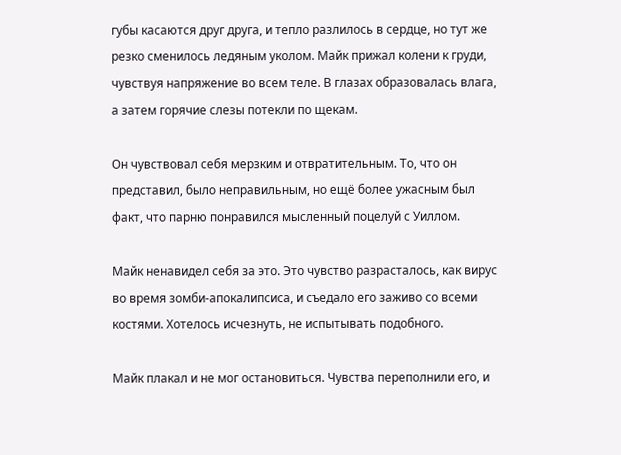губы касаются друг друга, и тепло разлилось в сердце, но тут же резко сменилось ледяным уколом. Майк прижал колени к груди, чувствуя напряжение во всем теле. В глазах образовалась влага, а затем горячие слезы потекли по щекам.

Он чувствовал себя мерзким и отвратительным. То, что он представил, было неправильным, но ещё более ужасным был факт, что парню понравился мысленный поцелуй с Уиллом.

Майк ненавидел себя за это. Это чувство разрасталось, как вирус во время зомби-апокалипсиса, и съедало его заживо со всеми костями. Хотелось исчезнуть, не испытывать подобного.

Майк плакал и не мог остановиться. Чувства переполнили его, и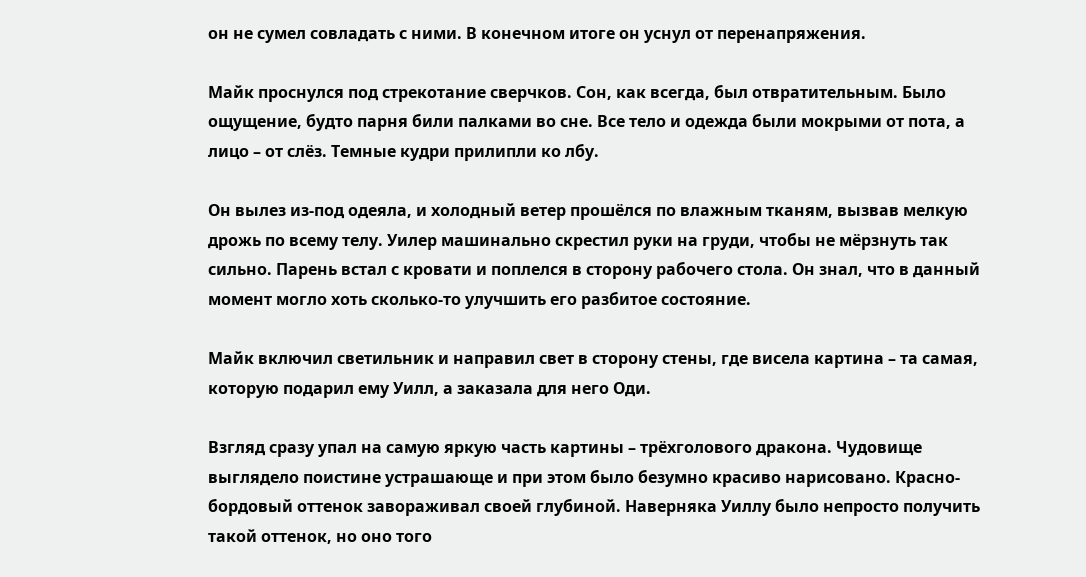он не сумел совладать с ними. В конечном итоге он уснул от перенапряжения.

Майк проснулся под стрекотание сверчков. Сон, как всегда, был отвратительным. Было ощущение, будто парня били палками во сне. Все тело и одежда были мокрыми от пота, а лицо – от слёз. Темные кудри прилипли ко лбу.

Он вылез из-под одеяла, и холодный ветер прошёлся по влажным тканям, вызвав мелкую дрожь по всему телу. Уилер машинально скрестил руки на груди, чтобы не мёрзнуть так сильно. Парень встал с кровати и поплелся в сторону рабочего стола. Он знал, что в данный момент могло хоть сколько-то улучшить его разбитое состояние.

Майк включил светильник и направил свет в сторону стены, где висела картина – та самая, которую подарил ему Уилл, а заказала для него Оди.

Взгляд сразу упал на самую яркую часть картины – трёхголового дракона. Чудовище выглядело поистине устрашающе и при этом было безумно красиво нарисовано. Красно-бордовый оттенок завораживал своей глубиной. Наверняка Уиллу было непросто получить такой оттенок, но оно того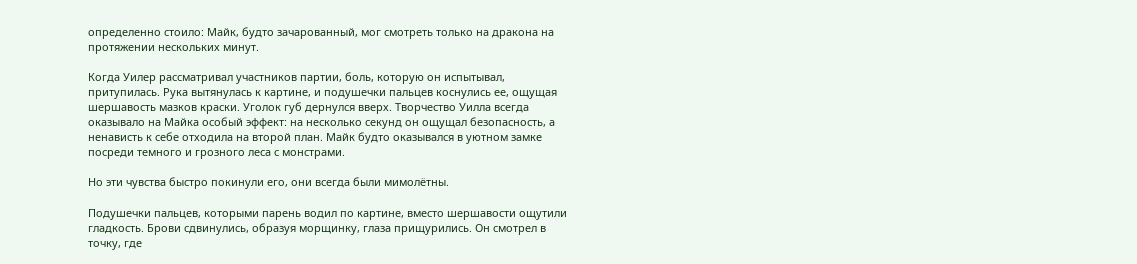определенно стоило: Майк, будто зачарованный, мог смотреть только на дракона на протяжении нескольких минут.

Когда Уилер рассматривал участников партии, боль, которую он испытывал, притупилась. Рука вытянулась к картине, и подушечки пальцев коснулись ее, ощущая шершавость мазков краски. Уголок губ дернулся вверх. Творчество Уилла всегда оказывало на Майка особый эффект: на несколько секунд он ощущал безопасность, а ненависть к себе отходила на второй план. Майк будто оказывался в уютном замке посреди темного и грозного леса с монстрами.

Но эти чувства быстро покинули его, они всегда были мимолётны.

Подушечки пальцев, которыми парень водил по картине, вместо шершавости ощутили гладкость. Брови сдвинулись, образуя морщинку, глаза прищурились. Он смотрел в точку, где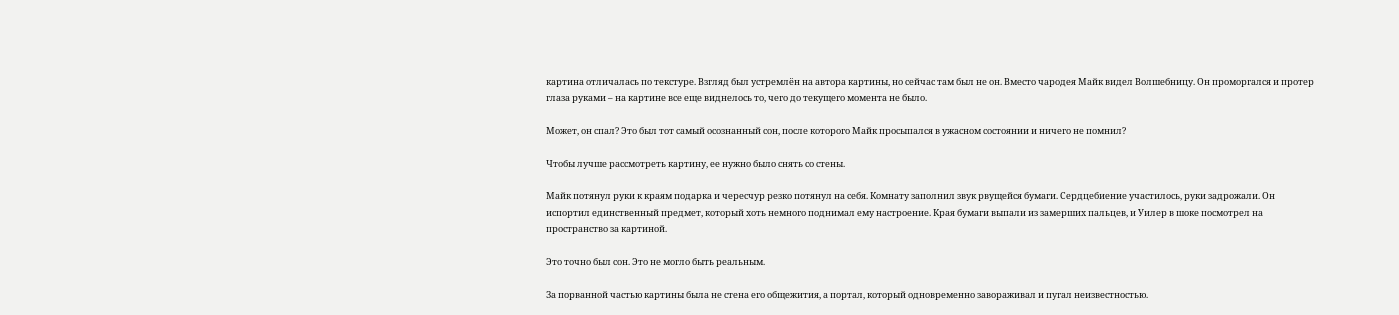картина отличалась по текстуре. Взгляд был устремлён на автора картины, но сейчас там был не он. Вместо чародея Майк видел Волшебницу. Он проморгался и протер глаза руками – на картине все еще виднелось то, чего до текущего момента не было.

Может, он спал? Это был тот самый осознанный сон, после которого Майк просыпался в ужасном состоянии и ничего не помнил?

Чтобы лучше рассмотреть картину, ее нужно было снять со стены.

Майк потянул руки к краям подарка и чересчур резко потянул на себя. Комнату заполнил звук рвущейся бумаги. Сердцебиение участилось, руки задрожали. Он испортил единственный предмет, который хоть немного поднимал ему настроение. Края бумаги выпали из замерших пальцев, и Уилер в шоке посмотрел на пространство за картиной.

Это точно был сон. Это не могло быть реальным.

За порванной частью картины была не стена его общежития, а портал, который одновременно завораживал и пугал неизвестностью.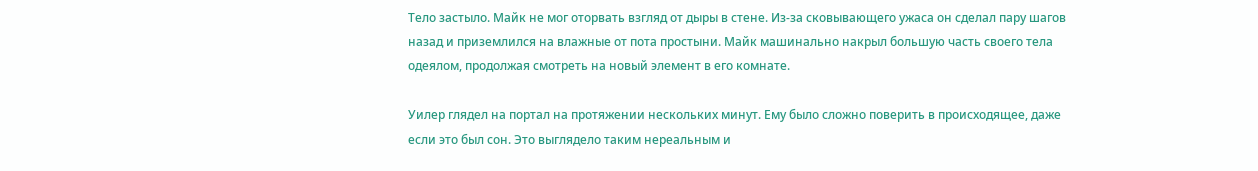Тело застыло. Майк не мог оторвать взгляд от дыры в стене. Из-за сковывающего ужаса он сделал пару шагов назад и приземлился на влажные от пота простыни. Майк машинально накрыл большую часть своего тела одеялом, продолжая смотреть на новый элемент в его комнате.

Уилер глядел на портал на протяжении нескольких минут. Ему было сложно поверить в происходящее, даже если это был сон. Это выглядело таким нереальным и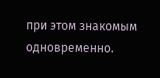при этом знакомым одновременно.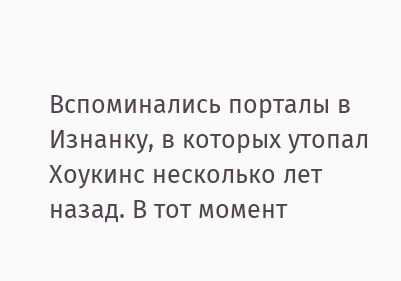Вспоминались порталы в Изнанку, в которых утопал Хоукинс несколько лет назад. В тот момент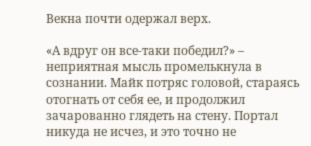Векна почти одержал верх.

«А вдруг он все-таки победил?» – неприятная мысль промелькнула в сознании. Майк потряс головой, стараясь отогнать от себя ее, и продолжил зачарованно глядеть на стену. Портал никуда не исчез, и это точно не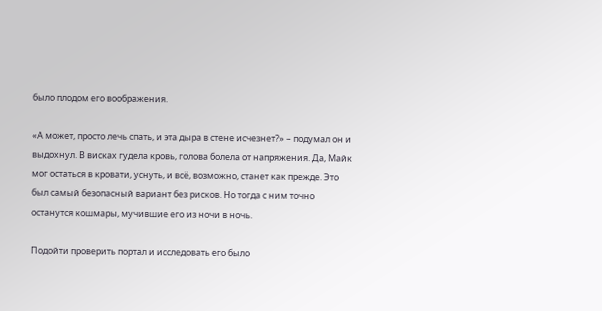было плодом его воображения.

«А может, просто лечь спать, и эта дыра в стене исчезнет?» – подумал он и выдохнул. В висках гудела кровь, голова болела от напряжения. Да, Майк мог остаться в кровати, уснуть, и всё, возможно, станет как прежде. Это был самый безопасный вариант без рисков. Но тогда с ним точно останутся кошмары, мучившие его из ночи в ночь.

Подойти проверить портал и исследовать его было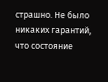страшно. Не было никаких гарантий, что состояние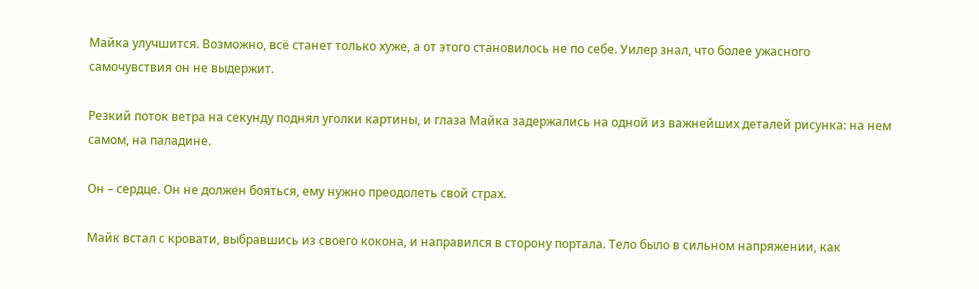Майка улучшится. Возможно, всё станет только хуже, а от этого становилось не по себе. Уилер знал, что более ужасного самочувствия он не выдержит.

Резкий поток ветра на секунду поднял уголки картины, и глаза Майка задержались на одной из важнейших деталей рисунка: на нем самом, на паладине.

Он – сердце. Он не должен бояться, ему нужно преодолеть свой страх.

Майк встал с кровати, выбравшись из своего кокона, и направился в сторону портала. Тело было в сильном напряжении, как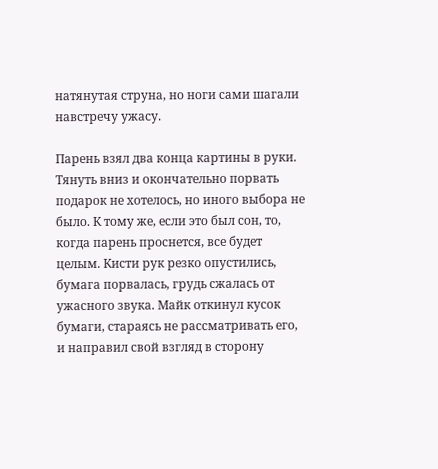натянутая струна, но ноги сами шагали навстречу ужасу.

Парень взял два конца картины в руки. Тянуть вниз и окончательно порвать подарок не хотелось, но иного выбора не было. К тому же, если это был сон, то, когда парень проснется, все будет целым. Кисти рук резко опустились, бумага порвалась, грудь сжалась от ужасного звука. Майк откинул кусок бумаги, стараясь не рассматривать его, и направил свой взгляд в сторону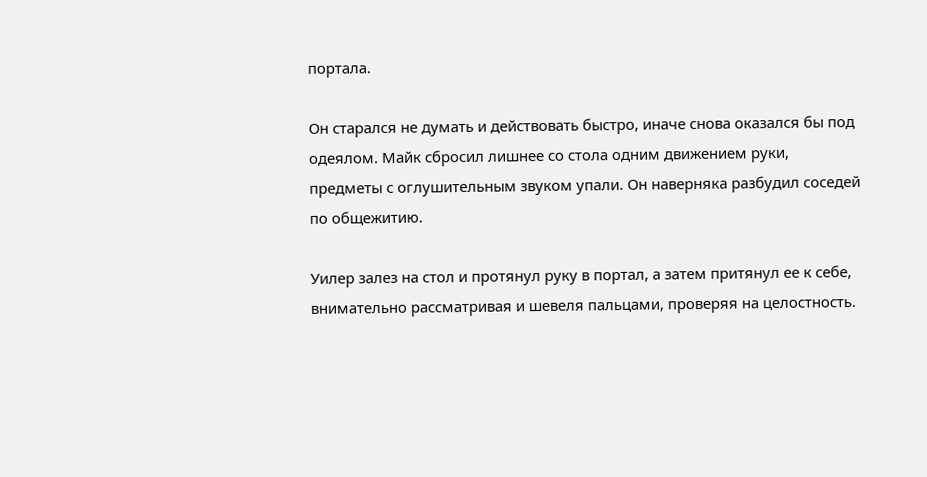портала.

Он старался не думать и действовать быстро, иначе снова оказался бы под одеялом. Майк сбросил лишнее со стола одним движением руки, предметы с оглушительным звуком упали. Он наверняка разбудил соседей по общежитию.

Уилер залез на стол и протянул руку в портал, а затем притянул ее к себе, внимательно рассматривая и шевеля пальцами, проверяя на целостность.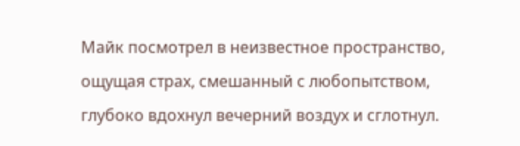Майк посмотрел в неизвестное пространство, ощущая страх, смешанный с любопытством, глубоко вдохнул вечерний воздух и сглотнул.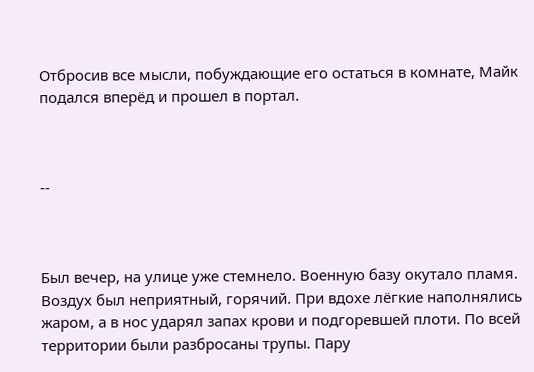Отбросив все мысли, побуждающие его остаться в комнате, Майк подался вперёд и прошел в портал.



--



Был вечер, на улице уже стемнело. Военную базу окутало пламя. Воздух был неприятный, горячий. При вдохе лёгкие наполнялись жаром, а в нос ударял запах крови и подгоревшей плоти. По всей территории были разбросаны трупы. Пару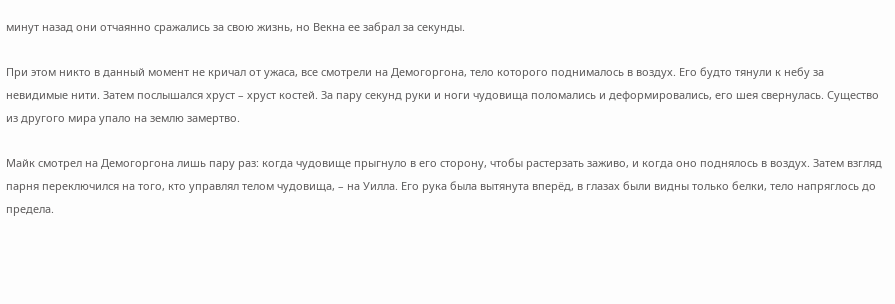минут назад они отчаянно сражались за свою жизнь, но Векна ее забрал за секунды.

При этом никто в данный момент не кричал от ужаса, все смотрели на Демогоргона, тело которого поднималось в воздух. Его будто тянули к небу за невидимые нити. Затем послышался хруст – хруст костей. За пару секунд руки и ноги чудовища поломались и деформировались, его шея свернулась. Существо из другого мира упало на землю замертво.

Майк смотрел на Демогоргона лишь пару раз: когда чудовище прыгнуло в его сторону, чтобы растерзать заживо, и когда оно поднялось в воздух. Затем взгляд парня переключился на того, кто управлял телом чудовища, – на Уилла. Его рука была вытянута вперёд, в глазах были видны только белки, тело напряглось до предела.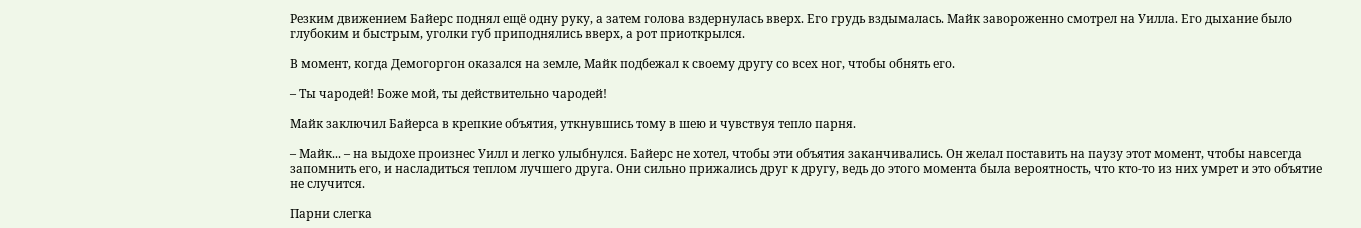Резким движением Байерс поднял ещё одну руку, а затем голова вздернулась вверх. Его грудь вздымалась. Майк завороженно смотрел на Уилла. Его дыхание было глубоким и быстрым, уголки губ приподнялись вверх, а рот приоткрылся.

В момент, когда Демогоргон оказался на земле, Майк подбежал к своему другу со всех ног, чтобы обнять его.

– Ты чародей! Боже мой, ты действительно чародей!

Майк заключил Байерса в крепкие объятия, уткнувшись тому в шею и чувствуя тепло парня.

– Майк... – на выдохе произнес Уилл и легко улыбнулся. Байерс не хотел, чтобы эти объятия заканчивались. Он желал поставить на паузу этот момент, чтобы навсегда запомнить его, и насладиться теплом лучшего друга. Они сильно прижались друг к другу, ведь до этого момента была вероятность, что кто-то из них умрет и это объятие не случится.

Парни слегка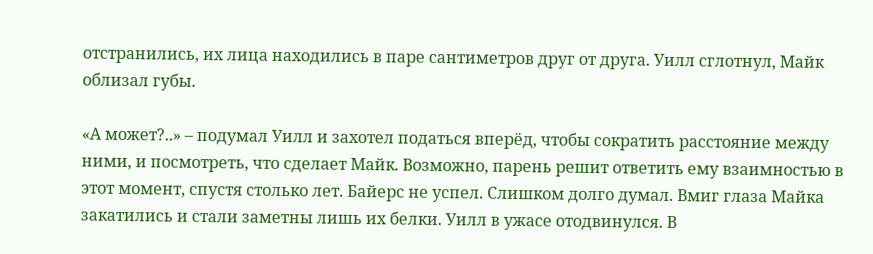отстранились, их лица находились в паре сантиметров друг от друга. Уилл сглотнул, Майк облизал губы.

«А может?..» – подумал Уилл и захотел податься вперёд, чтобы сократить расстояние между ними, и посмотреть, что сделает Майк. Возможно, парень решит ответить ему взаимностью в этот момент, спустя столько лет. Байерс не успел. Слишком долго думал. Вмиг глаза Майка закатились и стали заметны лишь их белки. Уилл в ужасе отодвинулся. В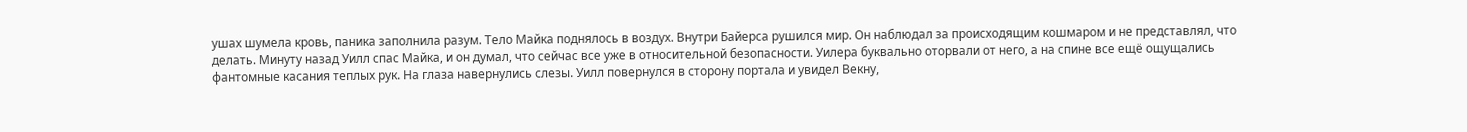ушах шумела кровь, паника заполнила разум. Тело Майка поднялось в воздух. Внутри Байерса рушился мир. Он наблюдал за происходящим кошмаром и не представлял, что делать. Минуту назад Уилл спас Майка, и он думал, что сейчас все уже в относительной безопасности. Уилера буквально оторвали от него, а на спине все ещё ощущались фантомные касания теплых рук. На глаза навернулись слезы. Уилл повернулся в сторону портала и увидел Векну,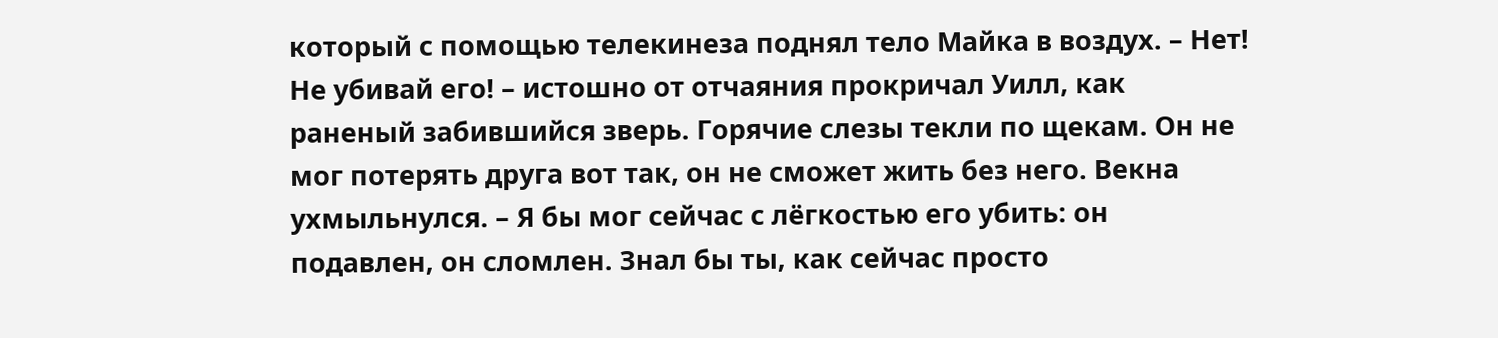который с помощью телекинеза поднял тело Майка в воздух. – Нет! Не убивай его! – истошно от отчаяния прокричал Уилл, как раненый забившийся зверь. Горячие слезы текли по щекам. Он не мог потерять друга вот так, он не сможет жить без него. Векна ухмыльнулся. – Я бы мог сейчас с лёгкостью его убить: он подавлен, он сломлен. Знал бы ты, как сейчас просто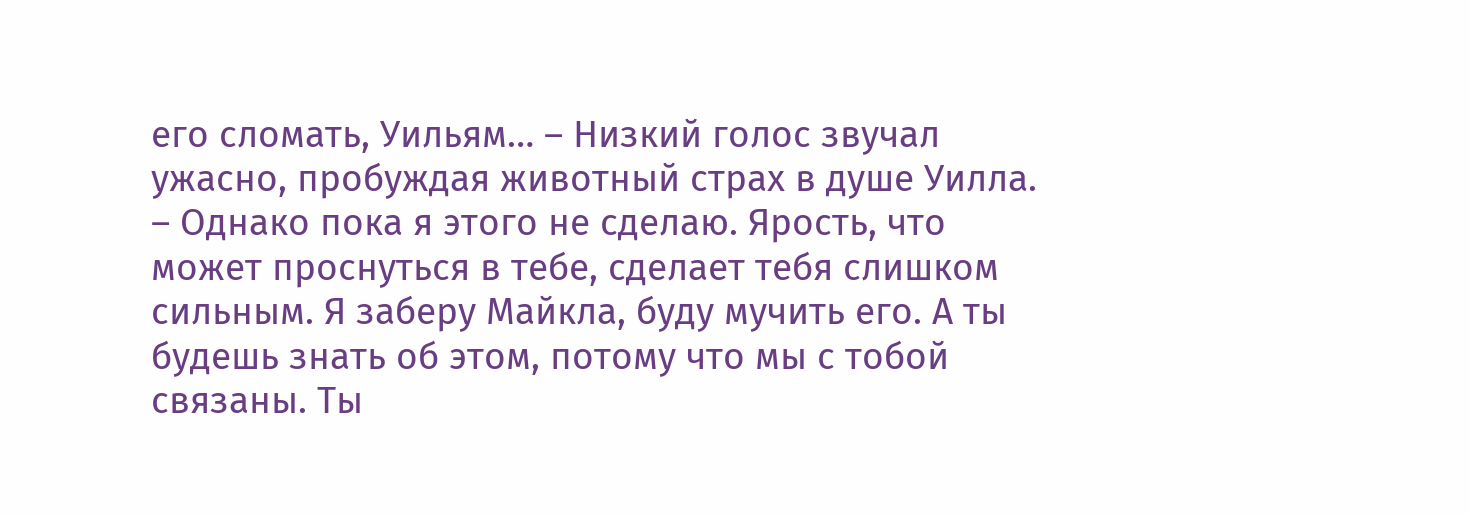его сломать, Уильям… – Низкий голос звучал ужасно, пробуждая животный страх в душе Уилла. – Однако пока я этого не сделаю. Ярость, что может проснуться в тебе, сделает тебя слишком сильным. Я заберу Майкла, буду мучить его. А ты будешь знать об этом, потому что мы с тобой связаны. Ты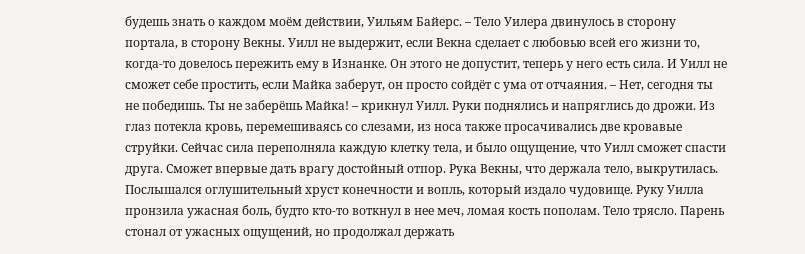будешь знать о каждом моём действии, Уильям Байерс. – Тело Уилера двинулось в сторону портала, в сторону Векны. Уилл не выдержит, если Векна сделает с любовью всей его жизни то, когда-то довелось пережить ему в Изнанке. Он этого не допустит, теперь у него есть сила. И Уилл не сможет себе простить, если Майка заберут, он просто сойдёт с ума от отчаяния. – Нет, сегодня ты не победишь. Ты не заберёшь Майка! – крикнул Уилл. Руки поднялись и напряглись до дрожи. Из глаз потекла кровь, перемешиваясь со слезами, из носа также просачивались две кровавые струйки. Сейчас сила переполняла каждую клетку тела, и было ощущение, что Уилл сможет спасти друга. Сможет впервые дать врагу достойный отпор. Рука Векны, что держала тело, выкрутилась. Послышался оглушительный хруст конечности и вопль, который издало чудовище. Руку Уилла пронзила ужасная боль, будто кто-то воткнул в нее меч, ломая кость пополам. Тело трясло. Парень стонал от ужасных ощущений, но продолжал держать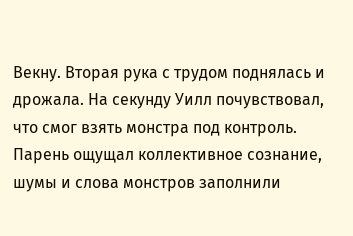Векну. Вторая рука с трудом поднялась и дрожала. На секунду Уилл почувствовал, что смог взять монстра под контроль. Парень ощущал коллективное сознание, шумы и слова монстров заполнили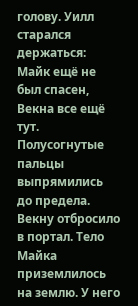голову. Уилл старался держаться: Майк ещё не был спасен, Векна все ещё тут. Полусогнутые пальцы выпрямились до предела. Векну отбросило в портал. Тело Майка приземлилось на землю. У него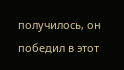получилось, он победил в этот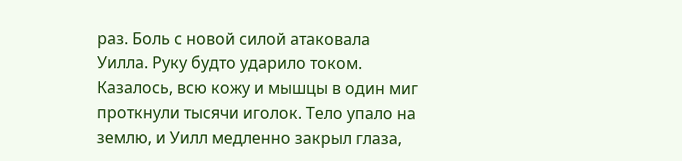раз. Боль с новой силой атаковала Уилла. Руку будто ударило током. Казалось, всю кожу и мышцы в один миг проткнули тысячи иголок. Тело упало на землю, и Уилл медленно закрыл глаза,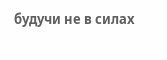будучи не в силах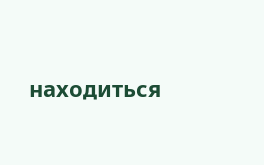находиться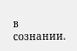в сознании.